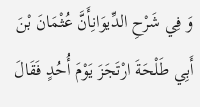وَ فِي شَرْحِ الدِّيوَانِأَنَّ عُثْمَانَ بْنَ أَبِي طَلْحَةَ ارْتَجَزَ يَوْمَ أُحُدٍ فَقَالَ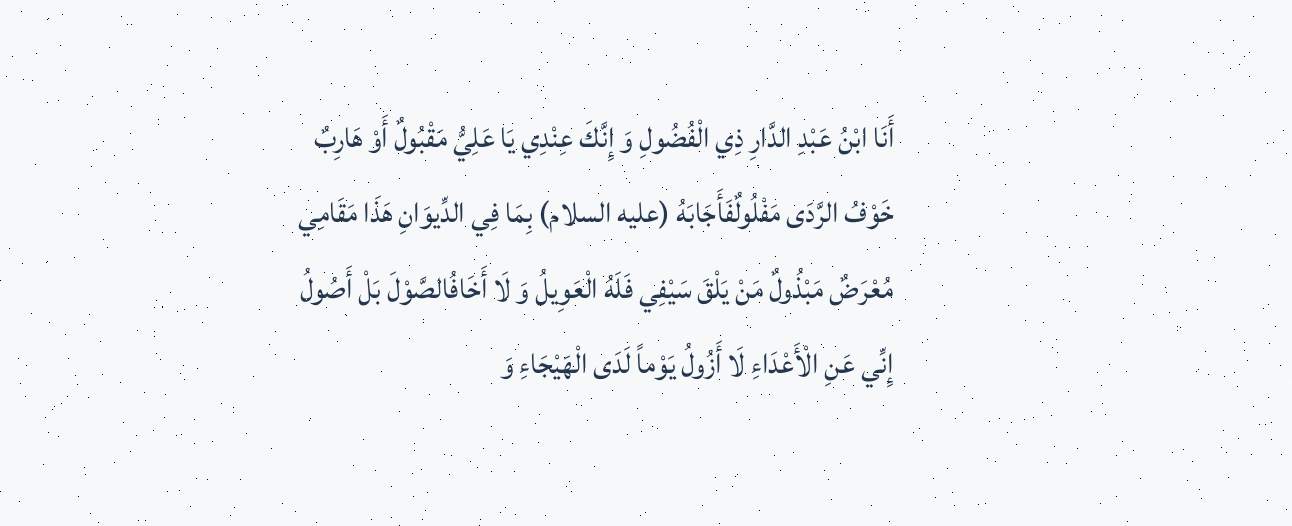أَنَا ابْنُ عَبْدِ الدَّارِ ذِي الْفُضُولِ وَ إِنَّكَ عِنْدِي يَا عَلِيُّ مَقْبُولٌ أَوْ هَارِبٌ خَوْفُ الرَّدَى مَفْلُولٌفَأَجَابَهُ (عليه السلام) بِمَا فِي الدِّيوَانِ هَذَا مَقَامِي مُعْرَضٌ مَبْذُولٌ مَنْ يَلْقَ سَيْفِي فَلَهُ الْعَوِيلُ وَ لَا أَخَافُالصَّوْلَ بَلْ أَصُولُ إِنِّي عَنِ الْأَعْدَاءِ لَا أَزُولُ يَوْماً لَدَى الْهَيْجَاءِ وَ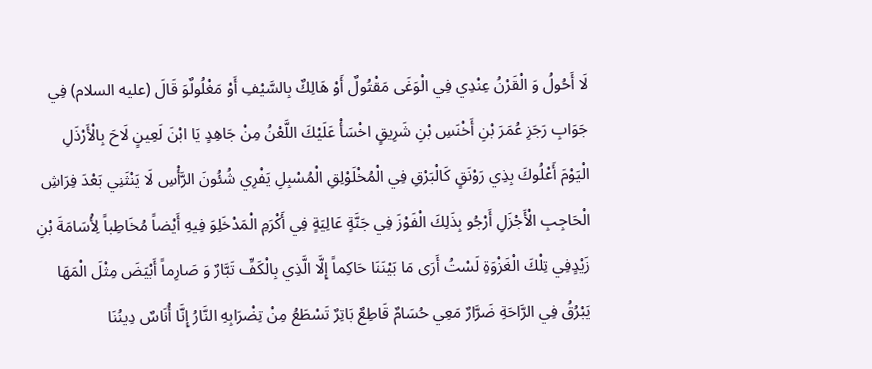لَا أَحُولُ وَ الْقَرْنُ عِنْدِي فِي الْوَغَى مَقْتُولٌ أَوْ هَالِكٌ بِالسَّيْفِ أَوْ مَغْلُولٌوَ قَالَ (عليه السلام) فِي جَوَابِ رَجَزِ عُمَرَ بْنِ أَخْنَسِ بْنِ شَرِيقٍ اخْسَأْ عَلَيْكَ اللَّعْنُ مِنْ جَاهِدٍ يَا ابْنَ لَعِينٍ لَاحَ بِالْأَرْذَلِ الْيَوْمَ أَعْلُوكَ بِذِي رَوْنَقٍ كَالْبَرْقِ فِي الْمُخْلَوْلِقِ الْمُسْبِلِ يَفْرِي شُئُونَ الرَّأْسِ لَا يَنْثَنِي بَعْدَ فِرَاشِ الْحَاجِبِ الْأَجْزَلِ أَرْجُو بِذَلِكَ الْفَوْزَ فِي جَنَّةٍ عَالِيَةٍ فِي أَكْرَمِ الْمَدْخَلِوَ فِيهِ أَيْضاً مُخَاطِباً لِأُسَامَةَ بْنِ زَيْدٍفِي تِلْكَ الْغَزْوَةِ لَسْتُ أَرَى مَا بَيْنَنَا حَاكِماً إِلَّا الَّذِي بِالْكَفِّ تَبَّارٌ وَ صَارِماً أَبْيَضَ مِثْلَ الْمَهَا يَبْرُقُ فِي الرَّاحَةِ ضَرَّارٌ مَعِي حُسَامٌ قَاطِعٌ بَاتِرٌ تَسْطَعُ مِنْ تِضْرَابِهِ النَّارُ إِنَّا أُنَاسٌ دِينُنَا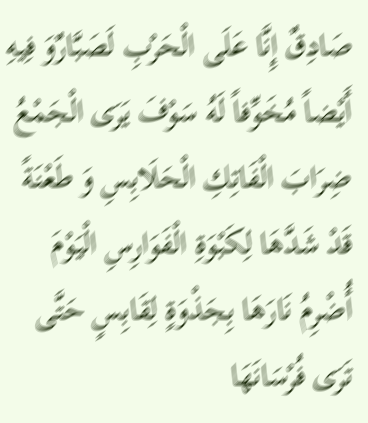صَادِقٌ إِنَّا عَلَى الْحَرْبِ لَصَبَّارٌوَ فِيهِ أَيْضاً مُخَوِّفاً لَهُ سَوْفَ يَرَى الْجَمْعُ ضِرَابَ الْفَاتِكِ الْحَلَابِسِ وَ طَعْنَةً قَدْ شَدَّهَا لِكَبْوَةِ الْفَوَارِسِ الْيَوْمَ أُضْرِمُ نَارَهَا بِجَذْوَةٍ لِقَابِسٍ حَتَّى تَرَى فُرْسَانَهَا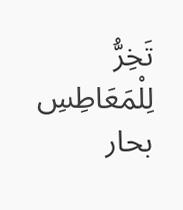تَخِرُّ لِلْمَعَاطِسِ
بحار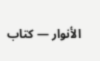الأنوار — كتاب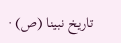تاريخ نبينا (ص) ·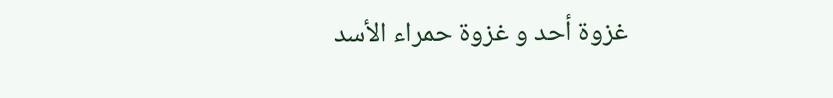غزوة أحد و غزوة حمراء الأسد